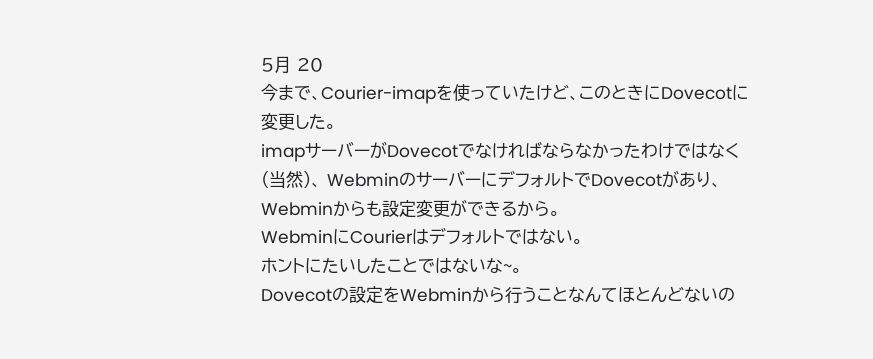5月 20
今まで、Courier-imapを使っていたけど、このときにDovecotに変更した。
imapサーバーがDovecotでなければならなかったわけではなく(当然)、 WebminのサーバーにデフォルトでDovecotがあり、Webminからも設定変更ができるから。
WebminにCourierはデフォルトではない。
ホントにたいしたことではないな~。
Dovecotの設定をWebminから行うことなんてほとんどないの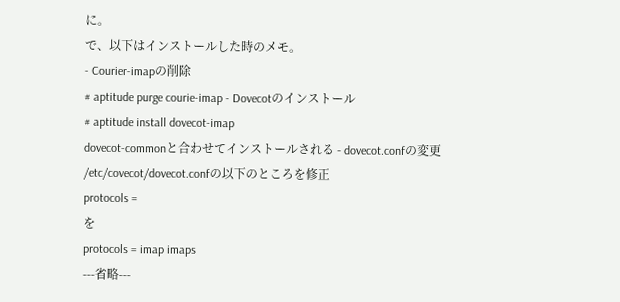に。
で、以下はインストールした時のメモ。
- Courier-imapの削除
# aptitude purge courie-imap - Dovecotのインストール
# aptitude install dovecot-imap
dovecot-commonと合わせてインストールされる - dovecot.confの変更
/etc/covecot/dovecot.confの以下のところを修正
protocols =
を
protocols = imap imaps
---省略---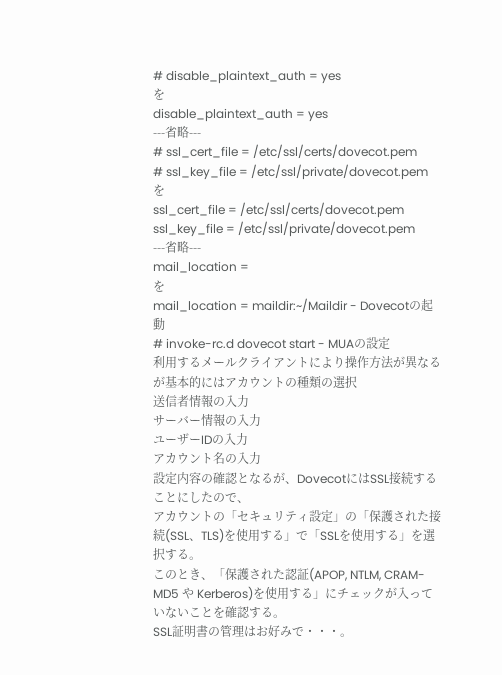# disable_plaintext_auth = yes
を
disable_plaintext_auth = yes
---省略---
# ssl_cert_file = /etc/ssl/certs/dovecot.pem
# ssl_key_file = /etc/ssl/private/dovecot.pem
を
ssl_cert_file = /etc/ssl/certs/dovecot.pem
ssl_key_file = /etc/ssl/private/dovecot.pem
---省略---
mail_location =
を
mail_location = maildir:~/Maildir - Dovecotの起動
# invoke-rc.d dovecot start - MUAの設定
利用するメールクライアントにより操作方法が異なるが基本的にはアカウントの種類の選択
送信者情報の入力
サーバー情報の入力
ユーザーIDの入力
アカウント名の入力
設定内容の確認となるが、DovecotにはSSL接続することにしたので、
アカウントの「セキュリティ設定」の「保護された接続(SSL、TLS)を使用する」で「SSLを使用する」を選択する。
このとき、「保護された認証(APOP, NTLM, CRAM-MD5 や Kerberos)を使用する」にチェックが入っていないことを確認する。
SSL証明書の管理はお好みで・・・。